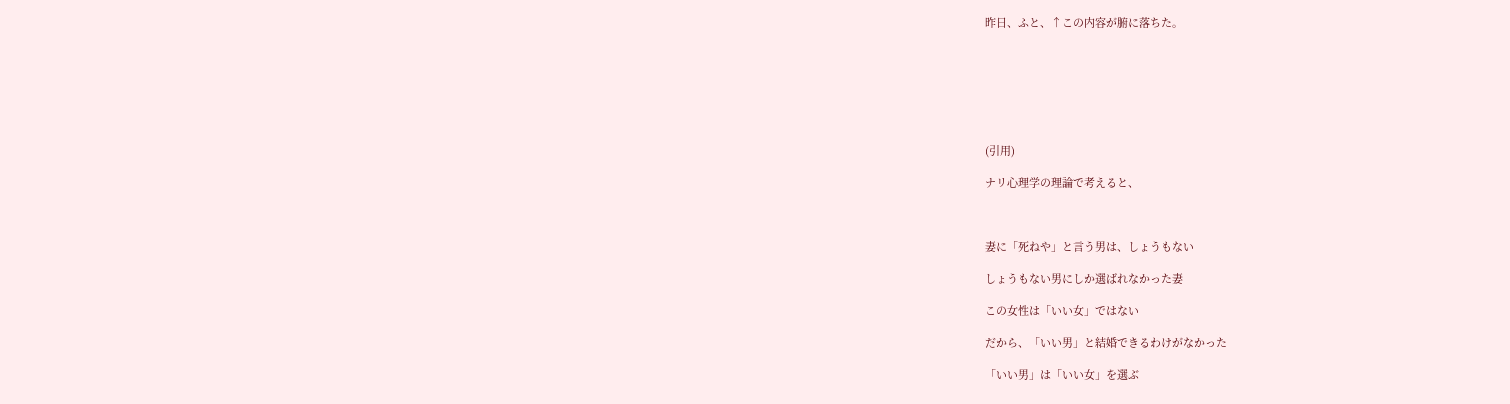昨日、ふと、↑この内容が腑に落ちた。







(引用)

ナリ心理学の理論で考えると、



妻に「死ねや」と言う男は、しょうもない

しょうもない男にしか選ばれなかった妻

この女性は「いい女」ではない

だから、「いい男」と結婚できるわけがなかった

「いい男」は「いい女」を選ぶ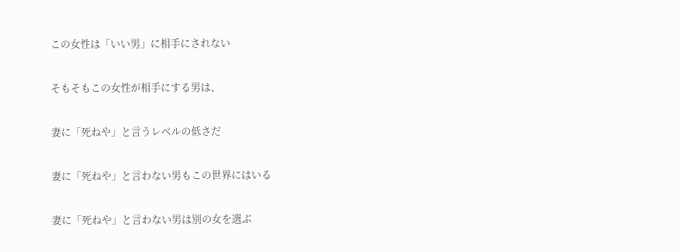この女性は「いい男」に相手にされない

そもそもこの女性が相手にする男は、

妻に「死ねや」と言うレベルの低さだ

妻に「死ねや」と言わない男もこの世界にはいる

妻に「死ねや」と言わない男は別の女を選ぶ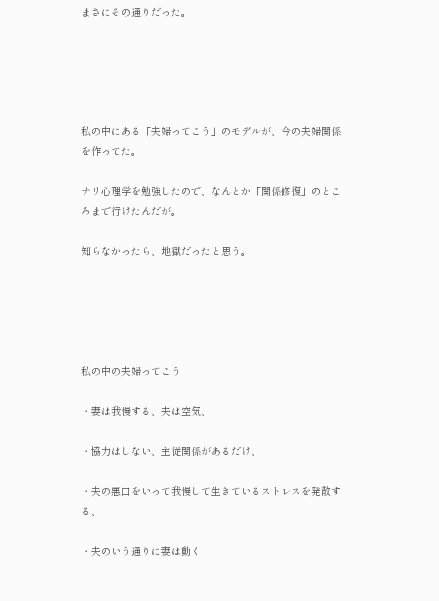まさにその通りだった。





私の中にある「夫婦ってこう」のモデルが、今の夫婦関係を作ってた。

ナリ心理学を勉強したので、なんとか「関係修復」のところまで行けたんだが。

知らなかったら、地獄だったと思う。





私の中の夫婦ってこう

・妻は我慢する、夫は空気、

・協力はしない、主従関係があるだけ、

・夫の悪口をいって我慢して生きているストレスを発散する、

・夫のいう通りに妻は動く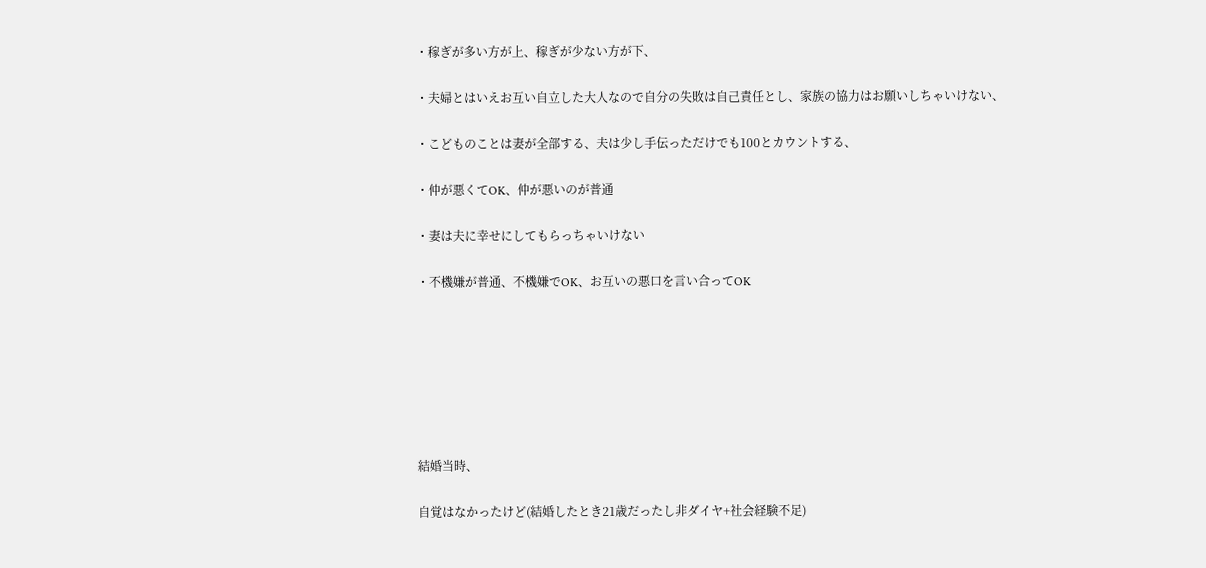・稼ぎが多い方が上、稼ぎが少ない方が下、

・夫婦とはいえお互い自立した大人なので自分の失敗は自己責任とし、家族の協力はお願いしちゃいけない、

・こどものことは妻が全部する、夫は少し手伝っただけでも100とカウントする、

・仲が悪くてOK、仲が悪いのが普通

・妻は夫に幸せにしてもらっちゃいけない

・不機嫌が普通、不機嫌でOK、お互いの悪口を言い合ってOK







結婚当時、

自覚はなかったけど(結婚したとき21歳だったし非ダイヤ+社会経験不足)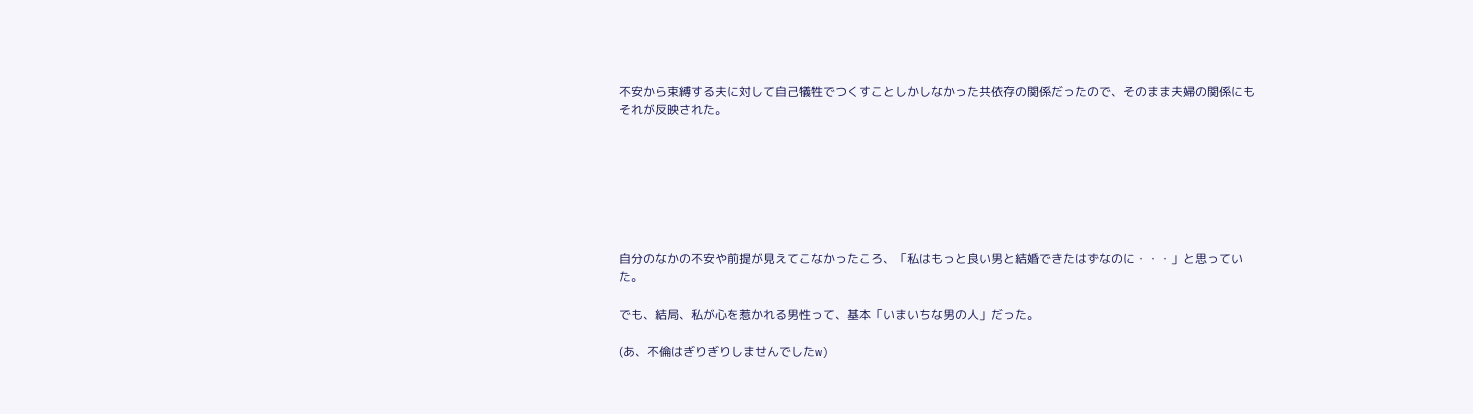不安から束縛する夫に対して自己犠牲でつくすことしかしなかった共依存の関係だったので、そのまま夫婦の関係にもそれが反映された。







自分のなかの不安や前提が見えてこなかったころ、「私はもっと良い男と結婚できたはずなのに・・・」と思っていた。

でも、結局、私が心を惹かれる男性って、基本「いまいちな男の人」だった。

(あ、不倫はぎりぎりしませんでしたw)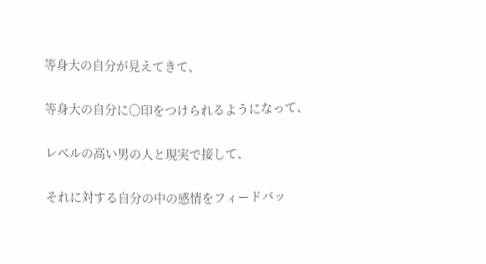等身大の自分が見えてきて、

等身大の自分に〇印をつけられるようになって、

レベルの高い男の人と現実で接して、

それに対する自分の中の感情をフィードバッ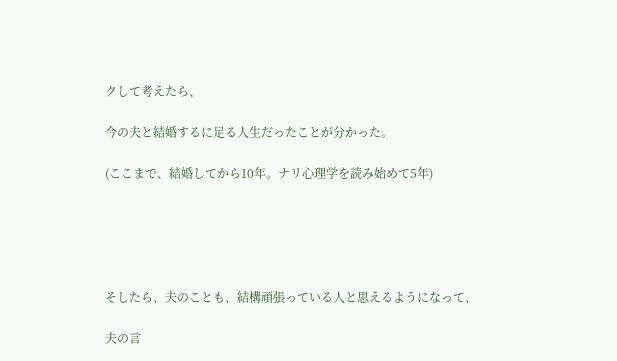クして考えたら、

今の夫と結婚するに足る人生だったことが分かった。

(ここまで、結婚してから10年。ナリ心理学を読み始めて5年)





そしたら、夫のことも、結構頑張っている人と思えるようになって、

夫の言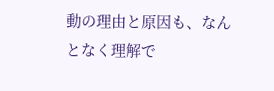動の理由と原因も、なんとなく理解で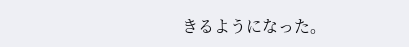きるようになった。